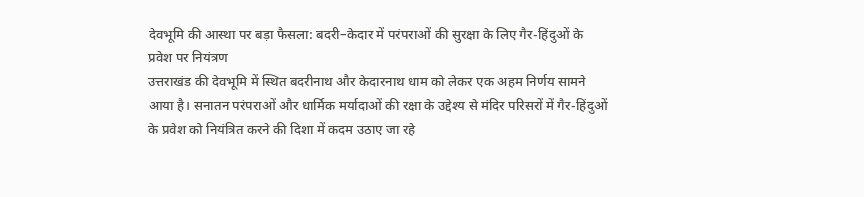देवभूमि की आस्था पर बड़ा फैसला: बदरी–केदार में परंपराओं की सुरक्षा के लिए गैर-हिंदुओं के प्रवेश पर नियंत्रण
उत्तराखंड की देवभूमि में स्थित बदरीनाथ और केदारनाथ धाम को लेकर एक अहम निर्णय सामने आया है। सनातन परंपराओं और धार्मिक मर्यादाओं की रक्षा के उद्देश्य से मंदिर परिसरों में गैर-हिंदुओं के प्रवेश को नियंत्रित करने की दिशा में कदम उठाए जा रहे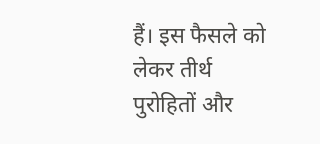हैं। इस फैसले को लेकर तीर्थ पुरोहितों और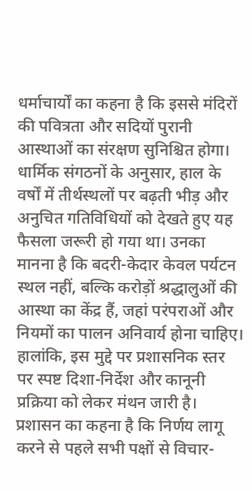धर्माचार्यों का कहना है कि इससे मंदिरों की पवित्रता और सदियों पुरानी आस्थाओं का संरक्षण सुनिश्चित होगा।
धार्मिक संगठनों के अनुसार, हाल के वर्षों में तीर्थस्थलों पर बढ़ती भीड़ और अनुचित गतिविधियों को देखते हुए यह फैसला जरूरी हो गया था। उनका मानना है कि बदरी-केदार केवल पर्यटन स्थल नहीं, बल्कि करोड़ों श्रद्धालुओं की आस्था का केंद्र हैं, जहां परंपराओं और नियमों का पालन अनिवार्य होना चाहिए।
हालांकि, इस मुद्दे पर प्रशासनिक स्तर पर स्पष्ट दिशा-निर्देश और कानूनी प्रक्रिया को लेकर मंथन जारी है। प्रशासन का कहना है कि निर्णय लागू करने से पहले सभी पक्षों से विचार-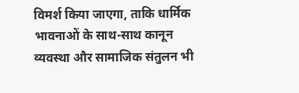विमर्श किया जाएगा, ताकि धार्मिक भावनाओं के साथ-साथ कानून व्यवस्था और सामाजिक संतुलन भी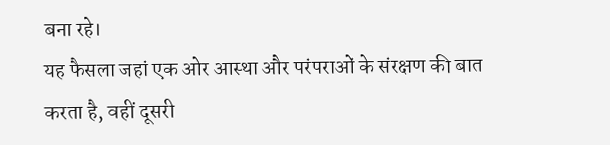बना रहे।
यह फैसला जहां एक ओर आस्था और परंपराओं के संरक्षण की बात करता है, वहीं दूसरी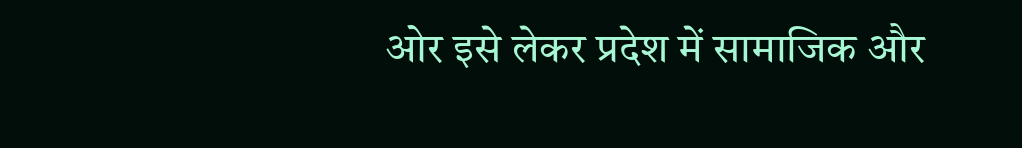ओर इसे लेकर प्रदेश में सामाजिक और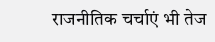राजनीतिक चर्चाएं भी तेज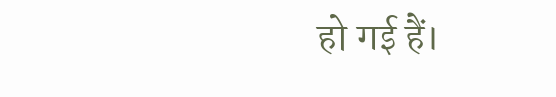हो गई हैं।